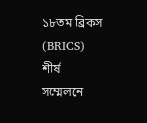১৮তম ব্রিকস (BRICS) শীর্ষ সম্মেলনে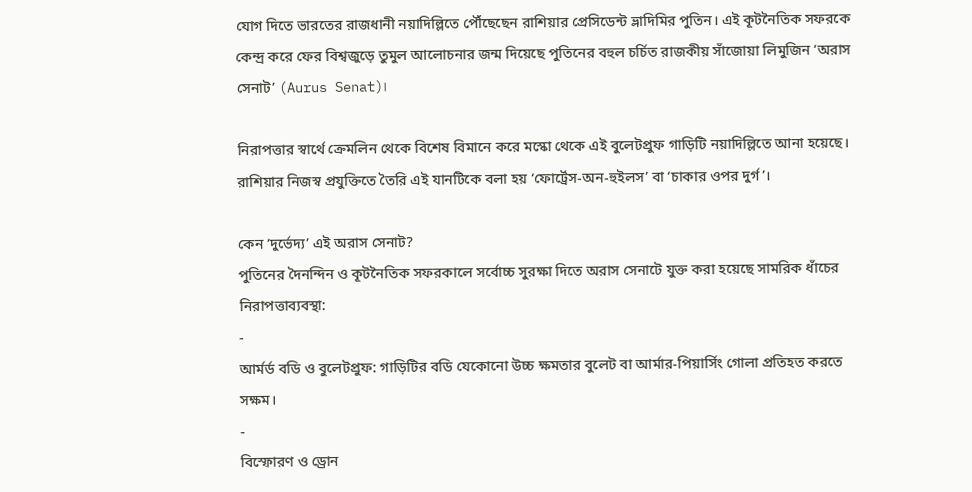যোগ দিতে ভারতের রাজধানী নয়াদিল্লিতে পৌঁছেছেন রাশিয়ার প্রেসিডেন্ট ভ্লাদিমির পুতিন। এই কূটনৈতিক সফরকে কেন্দ্র করে ফের বিশ্বজুড়ে তুমুল আলোচনার জন্ম দিয়েছে পুতিনের বহুল চর্চিত রাজকীয় সাঁজোয়া লিমুজিন ‘অরাস সেনাট’ (Aurus Senat)।

নিরাপত্তার স্বার্থে ক্রেমলিন থেকে বিশেষ বিমানে করে মস্কো থেকে এই বুলেটপ্রুফ গাড়িটি নয়াদিল্লিতে আনা হয়েছে। রাশিয়ার নিজস্ব প্রযুক্তিতে তৈরি এই যানটিকে বলা হয় ‘ফোর্ট্রেস-অন-হুইলস’ বা ‘চাকার ওপর দুর্গ’।

কেন ‘দুর্ভেদ্য’ এই অরাস সেনাট?
পুতিনের দৈনন্দিন ও কূটনৈতিক সফরকালে সর্বোচ্চ সুরক্ষা দিতে অরাস সেনাটে যুক্ত করা হয়েছে সামরিক ধাঁচের নিরাপত্তাব্যবস্থা:
-
আর্মর্ড বডি ও বুলেটপ্রুফ: গাড়িটির বডি যেকোনো উচ্চ ক্ষমতার বুলেট বা আর্মার-পিয়ার্সিং গোলা প্রতিহত করতে সক্ষম।
-
বিস্ফোরণ ও ড্রোন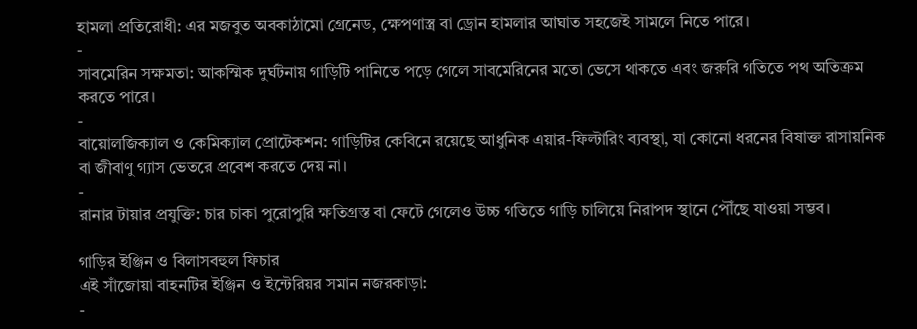হামলা প্রতিরোধী: এর মজবুত অবকাঠামো গ্রেনেড, ক্ষেপণাস্ত্র বা ড্রোন হামলার আঘাত সহজেই সামলে নিতে পারে।
-
সাবমেরিন সক্ষমতা: আকস্মিক দুর্ঘটনায় গাড়িটি পানিতে পড়ে গেলে সাবমেরিনের মতো ভেসে থাকতে এবং জরুরি গতিতে পথ অতিক্রম করতে পারে।
-
বায়োলজিক্যাল ও কেমিক্যাল প্রোটেকশন: গাড়িটির কেবিনে রয়েছে আধুনিক এয়ার-ফিল্টারিং ব্যবস্থা, যা কোনো ধরনের বিষাক্ত রাসায়নিক বা জীবাণু গ্যাস ভেতরে প্রবেশ করতে দেয় না।
-
রানার টায়ার প্রযুক্তি: চার চাকা পুরোপুরি ক্ষতিগ্রস্ত বা ফেটে গেলেও উচ্চ গতিতে গাড়ি চালিয়ে নিরাপদ স্থানে পৌঁছে যাওয়া সম্ভব।

গাড়ির ইঞ্জিন ও বিলাসবহুল ফিচার
এই সাঁজোয়া বাহনটির ইঞ্জিন ও ইন্টেরিয়র সমান নজরকাড়া:
-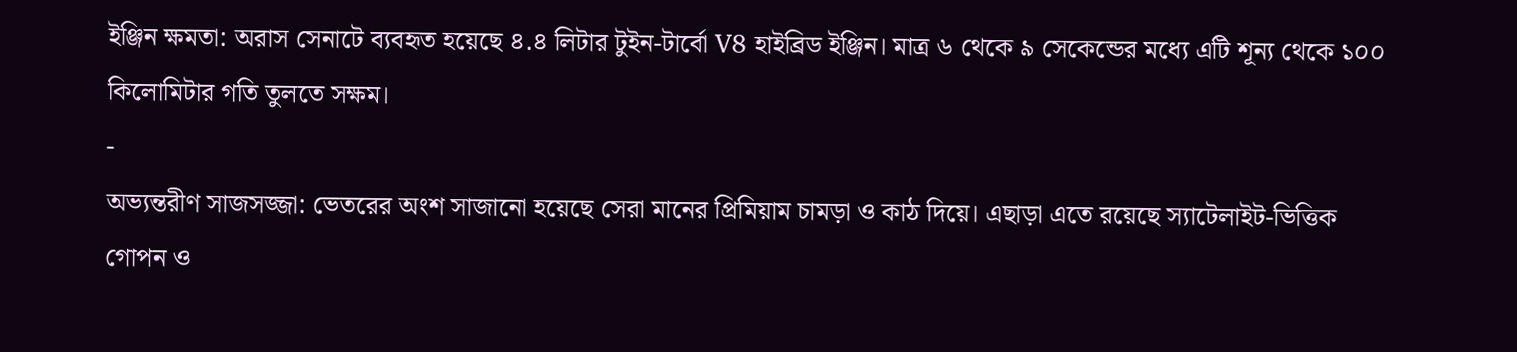ইঞ্জিন ক্ষমতা: অরাস সেনাটে ব্যবহৃত হয়েছে ৪.৪ লিটার টুইন-টার্বো V8 হাইব্রিড ইঞ্জিন। মাত্র ৬ থেকে ৯ সেকেন্ডের মধ্যে এটি শূন্য থেকে ১০০ কিলোমিটার গতি তুলতে সক্ষম।
-
অভ্যন্তরীণ সাজসজ্জা: ভেতরের অংশ সাজানো হয়েছে সেরা মানের প্রিমিয়াম চামড়া ও কাঠ দিয়ে। এছাড়া এতে রয়েছে স্যাটেলাইট-ভিত্তিক গোপন ও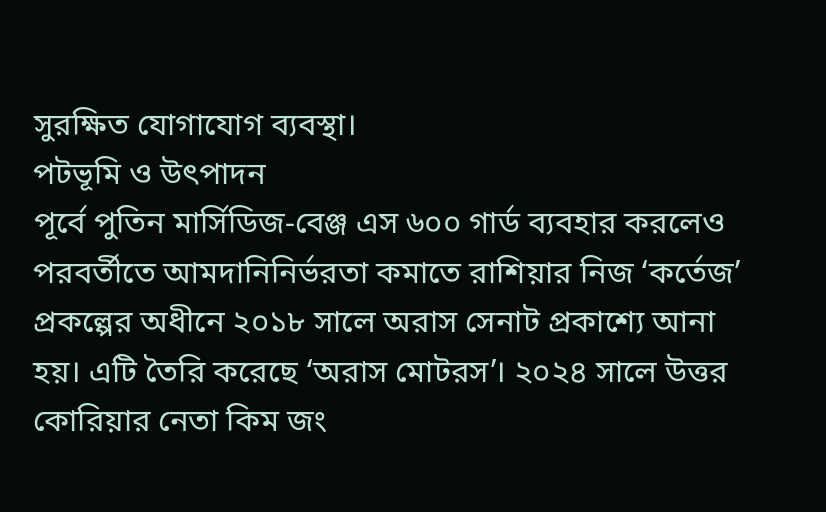সুরক্ষিত যোগাযোগ ব্যবস্থা।
পটভূমি ও উৎপাদন
পূর্বে পুতিন মার্সিডিজ-বেঞ্জ এস ৬০০ গার্ড ব্যবহার করলেও পরবর্তীতে আমদানিনির্ভরতা কমাতে রাশিয়ার নিজ ‘কর্তেজ’ প্রকল্পের অধীনে ২০১৮ সালে অরাস সেনাট প্রকাশ্যে আনা হয়। এটি তৈরি করেছে ‘অরাস মোটরস’। ২০২৪ সালে উত্তর কোরিয়ার নেতা কিম জং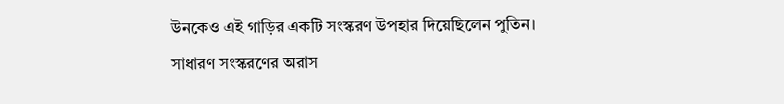উনকেও এই গাড়ির একটি সংস্করণ উপহার দিয়েছিলেন পুতিন।
সাধারণ সংস্করণের অরাস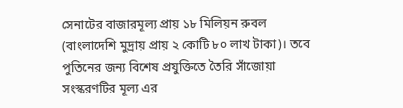সেনাটের বাজারমূল্য প্রায় ১৮ মিলিয়ন রুবল (বাংলাদেশি মুদ্রায় প্রায় ২ কোটি ৮০ লাখ টাকা)। তবে পুতিনের জন্য বিশেষ প্রযুক্তিতে তৈরি সাঁজোয়া সংস্করণটির মূল্য এর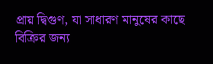প্রায় দ্বিগুণ, যা সাধারণ মানুষের কাছে বিক্রির জন্য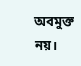অবমুক্ত নয়।